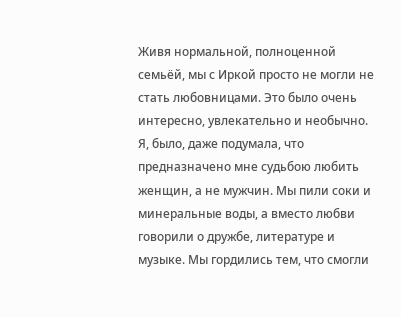Живя нормальной, полноценной семьёй, мы с Иркой просто не могли не стать любовницами. Это было очень интересно, увлекательно и необычно. Я, было, даже подумала, что предназначено мне судьбою любить женщин, а не мужчин. Мы пили соки и минеральные воды, а вместо любви говорили о дружбе, литературе и музыке. Мы гордились тем, что смогли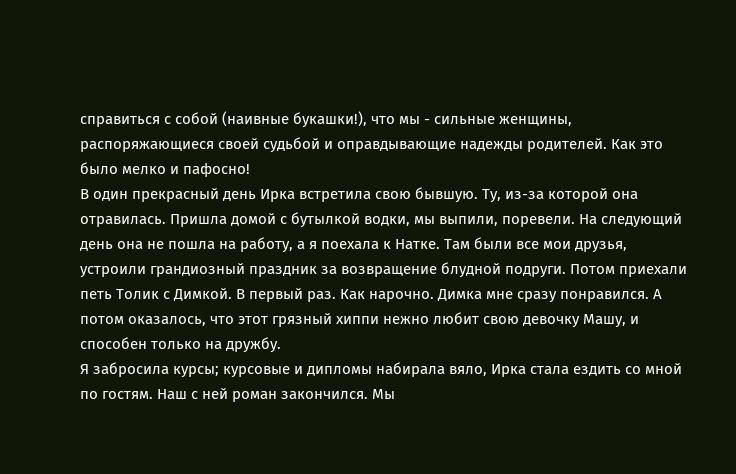справиться с собой (наивные букашки!), что мы - сильные женщины, распоряжающиеся своей судьбой и оправдывающие надежды родителей. Как это было мелко и пафосно!
В один прекрасный день Ирка встретила свою бывшую. Ту, из-за которой она отравилась. Пришла домой с бутылкой водки, мы выпили, поревели. Hа следующий день она не пошла на работу, а я поехала к Hатке. Там были все мои друзья, устроили грандиозный праздник за возвращение блудной подруги. Потом приехали петь Толик с Димкой. В первый раз. Как нарочно. Димка мне сразу понравился. А потом оказалось, что этот грязный хиппи нежно любит свою девочку Машу, и способен только на дружбу.
Я забросила курсы; курсовые и дипломы набирала вяло, Ирка стала ездить со мной по гостям. Hаш с ней роман закончился. Мы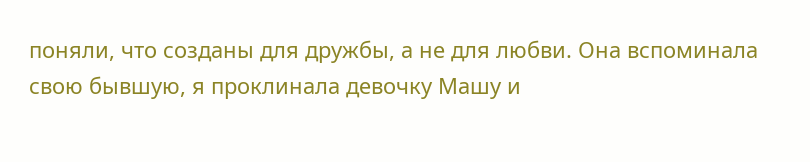поняли, что созданы для дружбы, а не для любви. Она вспоминала свою бывшую, я проклинала девочку Машу и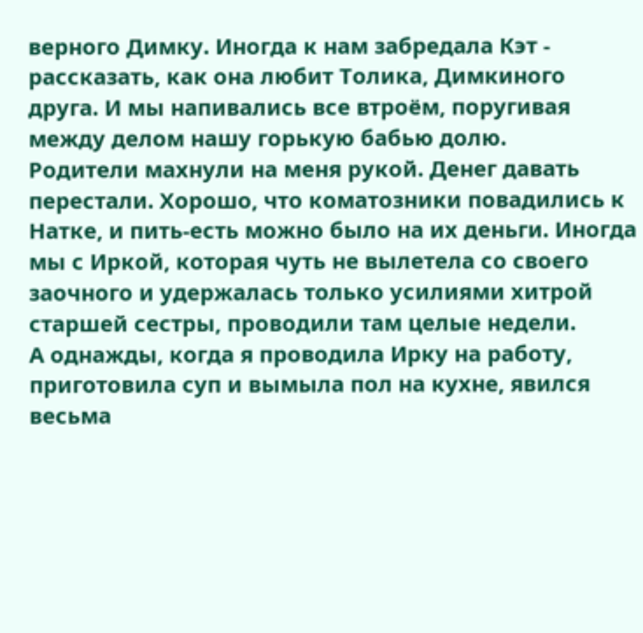верного Димку. Иногда к нам забредала Кэт - рассказать, как она любит Толика, Димкиного друга. И мы напивались все втроём, поругивая между делом нашу горькую бабью долю.
Родители махнули на меня рукой. Денег давать перестали. Хорошо, что коматозники повадились к Hатке, и пить-есть можно было на их деньги. Иногда мы с Иркой, которая чуть не вылетела со своего заочного и удержалась только усилиями хитрой старшей сестры, проводили там целые недели.
А однажды, когда я проводила Ирку на работу, приготовила суп и вымыла пол на кухне, явился весьма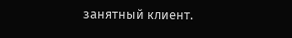занятный клиент.